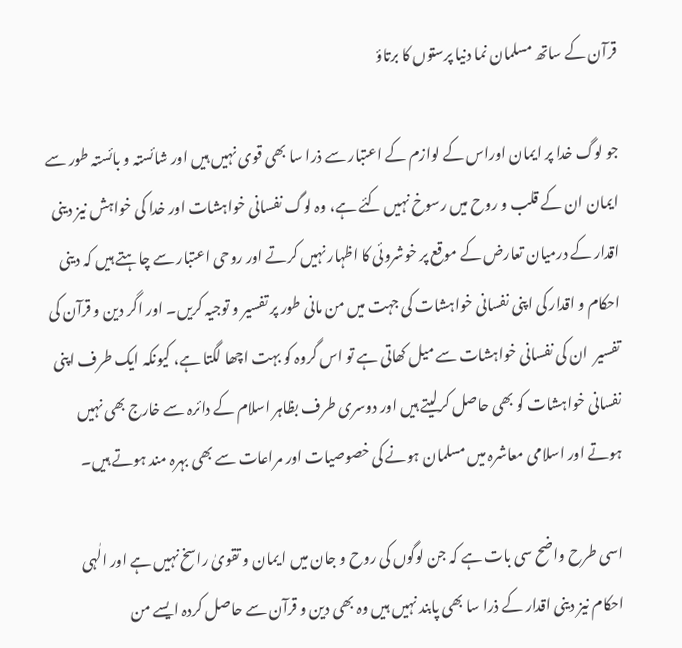قرآن کے ساتھ مسلمان نما دنیا پرستوں کا برتاؤ

جو لوگ خدا پر ایمان اوراس کے لوازم کے اعتبار سے ذرا سا بھی قوی نہیں ہیں اور شائستہ و بائستہ طور سے ایمان ان کے قلب و روح میں رسوخ نہیں کئے ہے، وہ لوگ نفسانی خواہشات اور خدا کی خواہش نیز دینی اقدار کے درمیان تعارض کے موقع پر خوشروئی کا اظہار نہیں کرتے اور روحی اعتبار سے چاہتے ہیں کہ دینی احکام و اقدار کی اپنی نفسانی خواہشات کی جہت میں من مانی طور پر تفسیر و توجیہ کریں۔ اور اگر دین و قرآن کی تفسیر  ان کی نفسانی خواہشات سے میل کھاتی ہے تو اس گروہ کو بہت اچھا لگتا ہے، کیونکہ ایک طرف اپنی نفسانی خواہشات کو بھی حاصل کرلیتے ہیں اور دوسری طرف بظاہر اسلام کے دائرہ سے خارج بھی نہیں ہوتے اور اسلامی معاشرہ میں مسلمان ہونے کی خصوصیات اور مراعات سے بھی بہرہ مند ہوتے ہیں۔

اسی طرح واضح سی بات ہے کہ جن لوگوں کی روح و جان میں ا یمان و تقویٰ راسخ نہیں ہے اور الٰہی احکام نیز دینی اقدار کے ذرا سا بھی پابند نہیں ہیں وہ بھی دین و قرآن سے حاصل کردہ ایسے من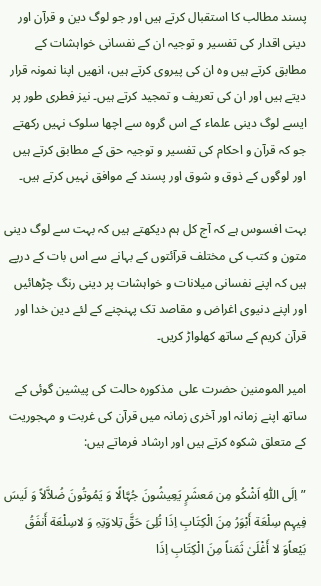پسند مطالب کا استقبال کرتے ہیں اور جو لوگ دین و قرآن اور دینی اقدار کی تفسیر و توجیہ ان کے نفسانی خواہشات کے مطابق کرتے ہیں وہ ان کی پیروی کرتے ہیں، انھیں اپنا نمونہ قرار دیتے ہیں اور ان کی تعریف و تمجید کرتے ہیں۔ نیز فطری طور پر ایسے لوگ دینی علماء کے اس گروہ سے اچھا سلوک نہیں رکھتے جو کہ قرآن و احکام کی تفسیر و توجیہ حق کے مطابق کرتے ہیں اور لوگوں کے ذوق و شوق اور پسند کے موافق نہیں کرتے ہیں۔

بہت افسوس ہے کہ آج کل ہم دیکھتے ہیں کہ بہت سے لوگ دینی متون و کتب کی مختلف قرآئتوں کے بہانے سے اس بات کے درپے ہیں کہ اپنے نفسانی میلانات و خواہشات پر دینی رنگ چڑھائیں اور اپنے دنیوی اغراض و مقاصد تک پہنچنے کے لئے دین خدا اور قرآن کریم کے ساتھ کھلواڑ کریں۔

امیر المومنین حضرت علی  مذکورہ حالت کی پیشین گوئی کے ساتھ اپنے زمانہ اور آخری زمانہ میں قرآن کی غربت و مہجوریت کے متعلق شکوہ کرتے ہیں اور ارشاد فرماتے ہیں:

”اِلَی اللّٰہِ اَشْکُو مِن مَعشَرٍ یَعِیشُونَ جُہَّالًا وَ یَمُوتُونَ ضُلاَّلاً وَ لَیسَ فِیہِم سِلْعَة أَبْوَرُ مِنَ الْکِتَابِ اِذَا تُلِیَ حَقَّ تِلاوَتِہِ وَ لاسِلْعَة أَنفَقُ بَیْعاًوَ لا أَغْلَیٰ ثَمَناً مِنَ الْکِتَابِ اِذَا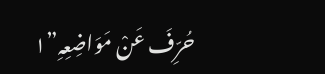حُرِّفَ عَنْ مَوَاضِعِہِ”١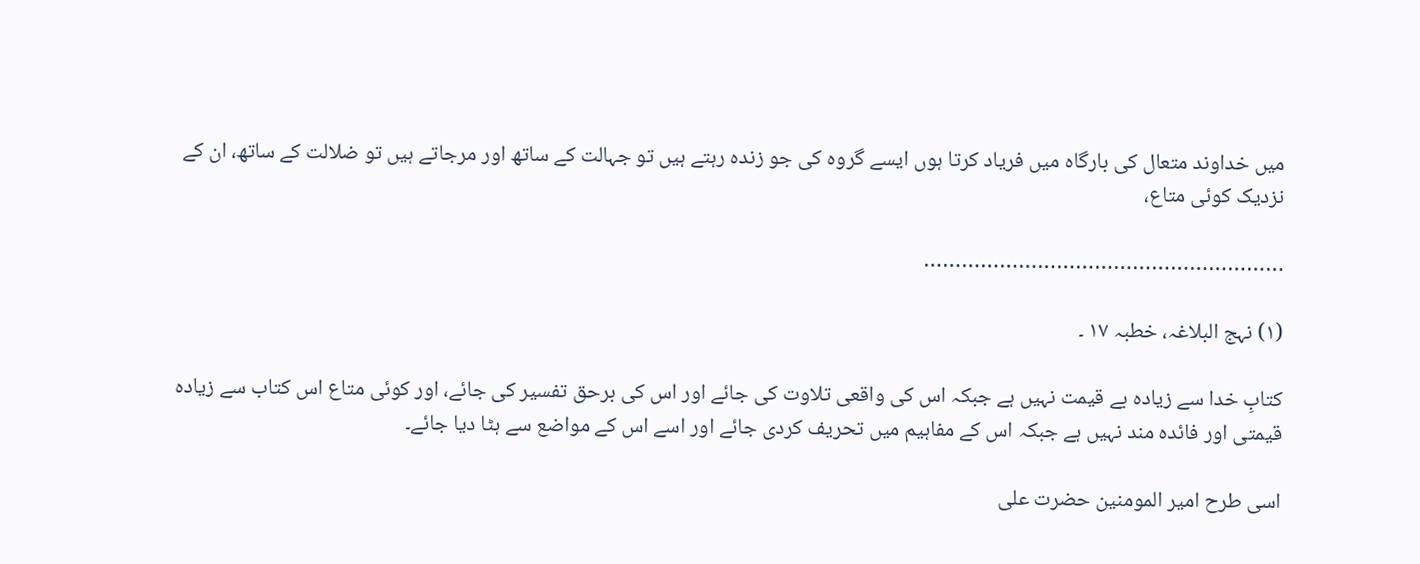میں خداوند متعال کی بارگاہ میں فریاد کرتا ہوں ایسے گروہ کی جو زندہ رہتے ہیں تو جہالت کے ساتھ اور مرجاتے ہیں تو ضلالت کے ساتھ، ان کے نزدیک کوئی متاع،

…………………………………………………

(١) نہج البلاغہ، خطبہ ١٧ ۔

کتابِ خدا سے زیادہ بے قیمت نہیں ہے جبکہ اس کی واقعی تلاوت کی جائے اور اس کی برحق تفسیر کی جائے، اور کوئی متاع اس کتاب سے زیادہ قیمتی اور فائدہ مند نہیں ہے جبکہ اس کے مفاہیم میں تحریف کردی جائے اور اسے اس کے مواضع سے ہٹا دیا جائے۔

اسی طرح امیر المومنین حضرت علی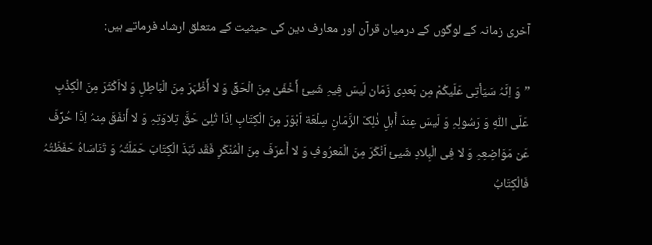آخری زمانہ کے لوگوں کے درمیان قرآن اور معارف دین کی حیثیت کے متعلق ارشاد فرماتے ہیں:

”وَ اِنَّہُ سَیَأتِی عَلَیکُمْ مِن بَعدِی زَمَان لَیسَ فِیہِ شَیئ أَخْفَیٰ مِنَ الْحَقِّ وَ لا أَظْہَرَ مِنَ الْبَاطِلِ وَ لااَکْثَرَ مِنَ الْکِذْبِ عَلَی اللّٰہِ وَ رَسُولِہِ وَ لَیسَ عِندَ أَہلِ ذٰلِکَ الزَّمَانِ سِلْعَة اَبْوَرَ مِنَ الْکِتَابِ اِذَا تُلِیَ حَقَّ تِلاوَتِہِ وَ لا أَنفَقَ مِنہُ اِذَا حُرِّفَ عَن مَوَاضِعِہِ وَ لا فِی الْبِلادِ شَیئ اَنْکَرَ مِنَ الْمَعرُوفِ وَ لا أَعرَفَ مِنَ الْمُنْکَرِ فَقَد نَبَذَ الْکِتَابَ حَمَلَتُہُ وَ تَنَاسَاہُ حَفَظَتُہُ فَالْکِتَابُ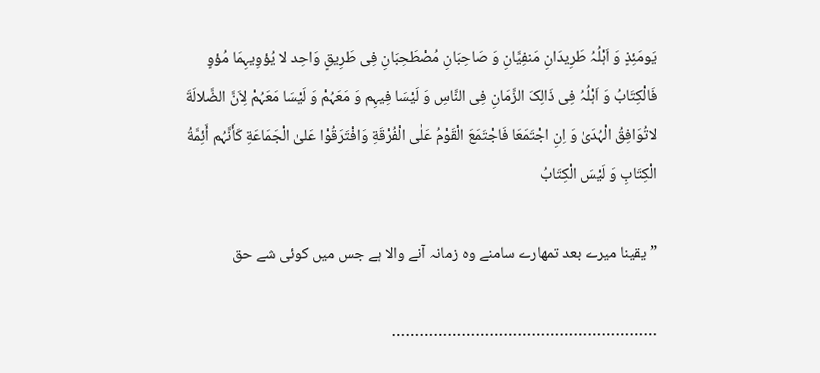یَومَئِذٍ وَ اَہْلُہُ طَرِیدَانِ مَنفِیَّانِ وَ صَاحِبَانِ مُصْطَحِبَانِ فِی طَرِیقٍ وَاحِد لا یُؤوِیہِمَا مُؤوٍ فَالْکِتَابُ وَ اَہْلُہُ فِی ذَالِکَ الزَّمَانِ فِی النَّاسِ وَ لَیْسَا فِیہِم وَ مَعَہُمْ وَ لَیْسَا مَعَہُمْ لِاَنَّ الضَّلالَةَ لاتُوَافِقُ الْہُدَیٰ وَ اِنِ اجْتَمَعَا فَاجْتَمَعَ الْقَوْمُ عَلٰی الْفُرْقَةِ وَافْتَرَقُوْا عَلیٰ الْجَمَاعَةِ کَأَنَّہُم أَئِمَّةُ الْکِتَابِ وَ لَیْسَ الْکِتَابُ

”یقینا میرے بعد تمھارے سامنے وہ زمانہ آنے والا ہے جس میں کوئی شے حق

…………………………………………………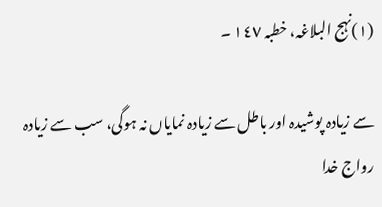(١)نہج البلاغہ، خطبہ ١٤٧ ۔

سے زیادہ پوشیدہ اور باطل سے زیادہ نمایاں نہ ہوگی، سب سے زیادہ رواج خدا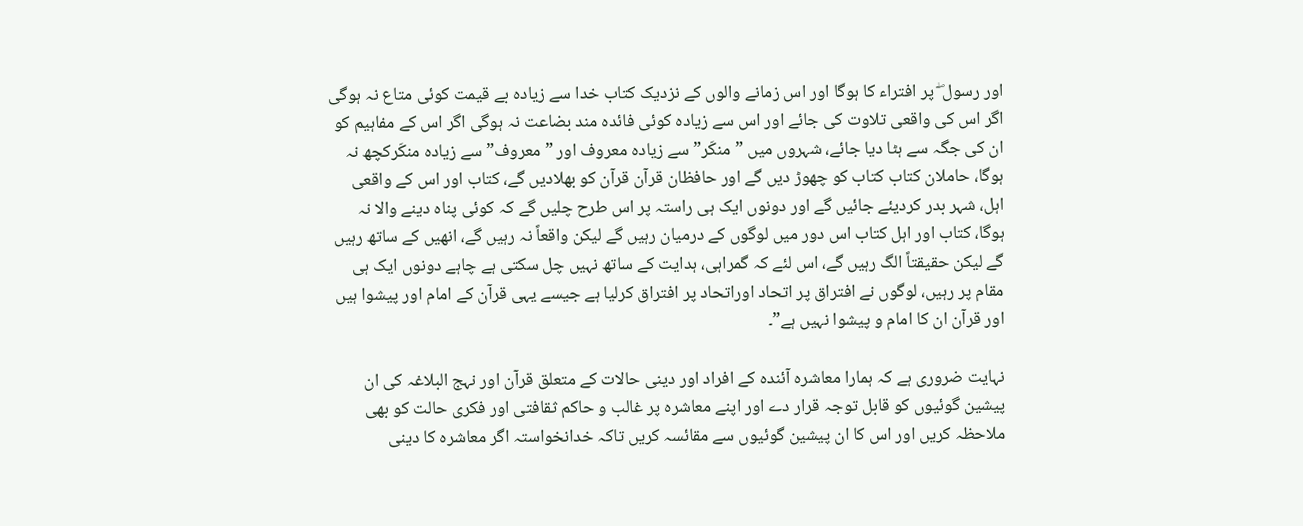اور رسول ۖ پر افتراء کا ہوگا اور اس زمانے والوں کے نزدیک کتاب خدا سے زیادہ بے قیمت کوئی متاع نہ ہوگی اگر اس کی واقعی تلاوت کی جائے اور اس سے زیادہ کوئی فائدہ مند بضاعت نہ ہوگی اگر اس کے مفاہیم کو ان کی جگہ سے ہٹا دیا جائے، شہروں میں ”منکَر” سے زیادہ معروف اور ”معروف” سے زیادہ منکَرکچھ نہ ہوگا، حاملان کتاب کتاب کو چھوڑ دیں گے اور حافظان قرآن قرآن کو بھلادیں گے، کتاب اور اس کے واقعی اہل، شہر بدر کردیئے جائیں گے اور دونوں ایک ہی راستہ پر اس طرح چلیں گے کہ کوئی پناہ دینے والا نہ ہوگا، کتاب اور اہل کتاب اس دور میں لوگوں کے درمیان رہیں گے لیکن واقعاً نہ رہیں گے، انھیں کے ساتھ رہیں گے لیکن حقیقتاً الگ رہیں گے، اس لئے کہ گمراہی، ہدایت کے ساتھ نہیں چل سکتی ہے چاہے دونوں ایک ہی مقام پر رہیں، لوگوں نے افتراق پر اتحاد اوراتحاد پر افتراق کرلیا ہے جیسے یہی قرآن کے امام اور پیشوا ہیں اور قرآن ان کا امام و پیشوا نہیں ہے”۔

نہایت ضروری ہے کہ ہمارا معاشرہ آئندہ کے افراد اور دینی حالات کے متعلق قرآن اور نہج البلاغہ کی ان پیشین گوئیوں کو قابل توجہ قرار دے اور اپنے معاشرہ پر غالب و حاکم ثقافتی اور فکری حالت کو بھی ملاحظہ کریں اور اس کا ان پیشین گوئیوں سے مقائسہ کریں تاکہ خدانخواستہ اگر معاشرہ کا دینی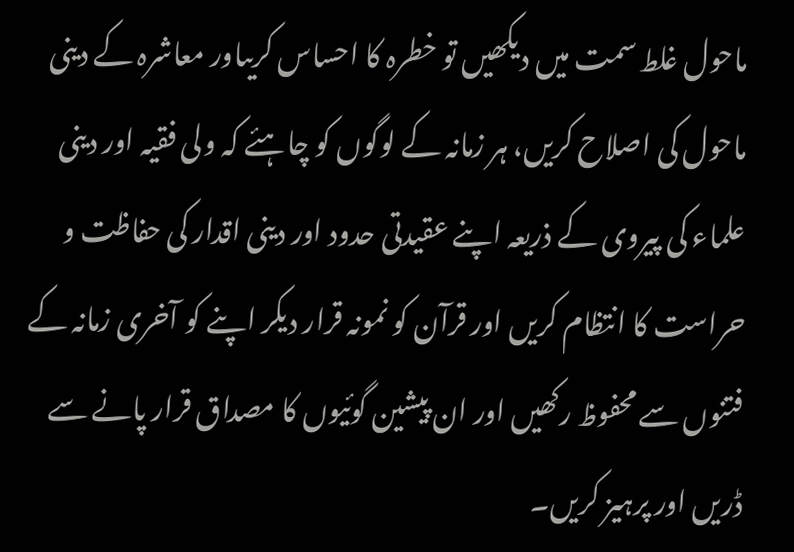ماحول غلط سمت میں دیکھیں تو خطرہ کا احساس کریںاور معاشرہ کے دینی ماحول کی اصلاح کریں، ہر زمانہ کے لوگوں کو چاہئے کہ ولی فقیہ اور دینی علماء کی پیروی کے ذریعہ اپنے عقیدتی حدود اور دینی اقدار کی حفاظت و حراست کا انتظام کریں اور قرآن کو نمونہ قرار دیکر اپنے کو آخری زمانہ کے فتنوں سے محفوظ رکھیں اور ان پیشین گوئیوں کا مصداق قرار پانے سے ڈریں اور پرہیز کریں۔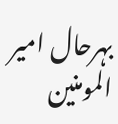بہرحال امیر المومنین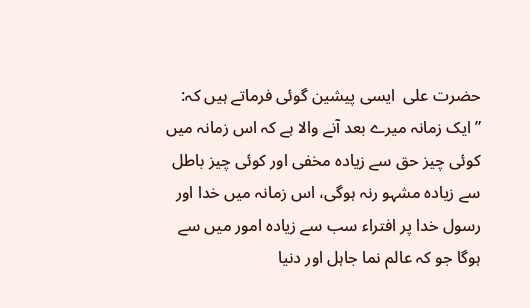حضرت علی  ایسی پیشین گوئی فرماتے ہیں کہ: ”ایک زمانہ میرے بعد آنے والا ہے کہ اس زمانہ میں کوئی چیز حق سے زیادہ مخفی اور کوئی چیز باطل سے زیادہ مشہو رنہ ہوگی، اس زمانہ میں خدا اور رسول خدا پر افتراء سب سے زیادہ امور میں سے ہوگا جو کہ عالم نما جاہل اور دنیا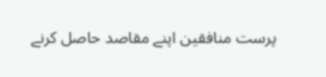پرست منافقین اپنے مقاصد حاصل کرنے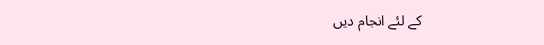کے لئے انجام دیں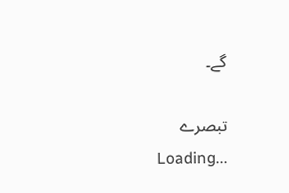گے۔

تبصرے
Loading...